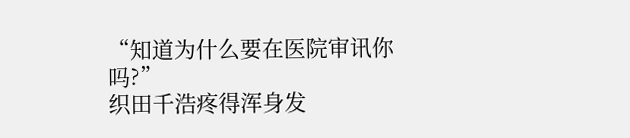“知道为什么要在医院审讯你吗?”
织田千浩疼得浑身发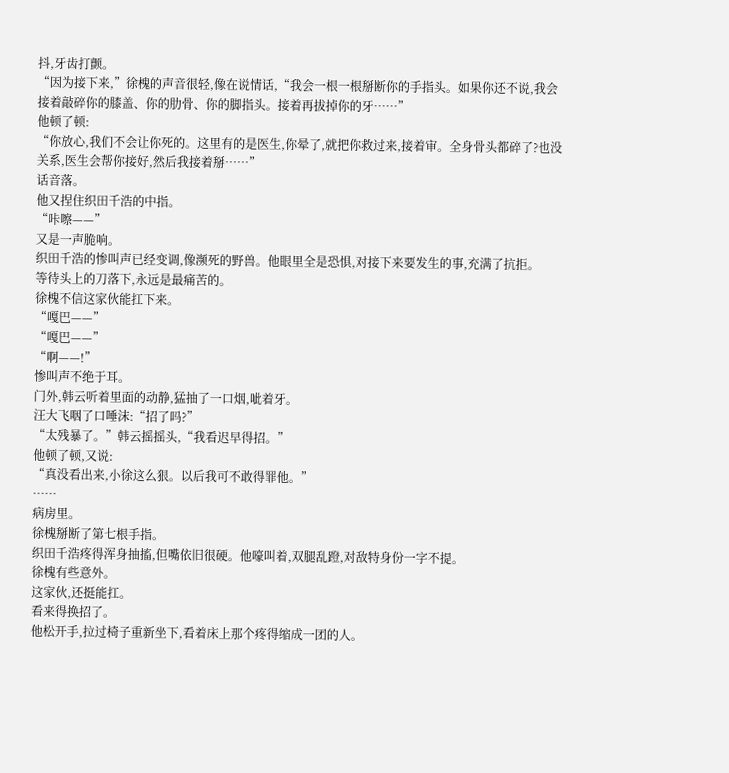抖,牙齿打颤。
“因为接下来,”徐槐的声音很轻,像在说情话,“我会一根一根掰断你的手指头。如果你还不说,我会接着敲碎你的膝盖、你的肋骨、你的脚指头。接着再拔掉你的牙……”
他顿了顿:
“你放心,我们不会让你死的。这里有的是医生,你晕了,就把你救过来,接着审。全身骨头都碎了?也没关系,医生会帮你接好,然后我接着掰……”
话音落。
他又捏住织田千浩的中指。
“咔嚓——”
又是一声脆响。
织田千浩的惨叫声已经变调,像濒死的野兽。他眼里全是恐惧,对接下来要发生的事,充满了抗拒。
等待头上的刀落下,永远是最痛苦的。
徐槐不信这家伙能扛下来。
“嘎巴——”
“嘎巴——”
“啊——!”
惨叫声不绝于耳。
门外,韩云听着里面的动静,猛抽了一口烟,呲着牙。
汪大飞咽了口唾沫:“招了吗?”
“太残暴了。”韩云摇摇头,“我看迟早得招。”
他顿了顿,又说:
“真没看出来,小徐这么狠。以后我可不敢得罪他。”
……
病房里。
徐槐掰断了第七根手指。
织田千浩疼得浑身抽搐,但嘴依旧很硬。他嚎叫着,双腿乱蹬,对敌特身份一字不提。
徐槐有些意外。
这家伙,还挺能扛。
看来得换招了。
他松开手,拉过椅子重新坐下,看着床上那个疼得缩成一团的人。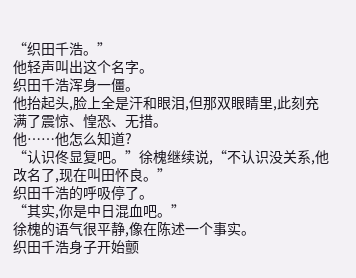“织田千浩。”
他轻声叫出这个名字。
织田千浩浑身一僵。
他抬起头,脸上全是汗和眼泪,但那双眼睛里,此刻充满了震惊、惶恐、无措。
他……他怎么知道?
“认识佟显复吧。”徐槐继续说,“不认识没关系,他改名了,现在叫田怀良。”
织田千浩的呼吸停了。
“其实,你是中日混血吧。”
徐槐的语气很平静,像在陈述一个事实。
织田千浩身子开始颤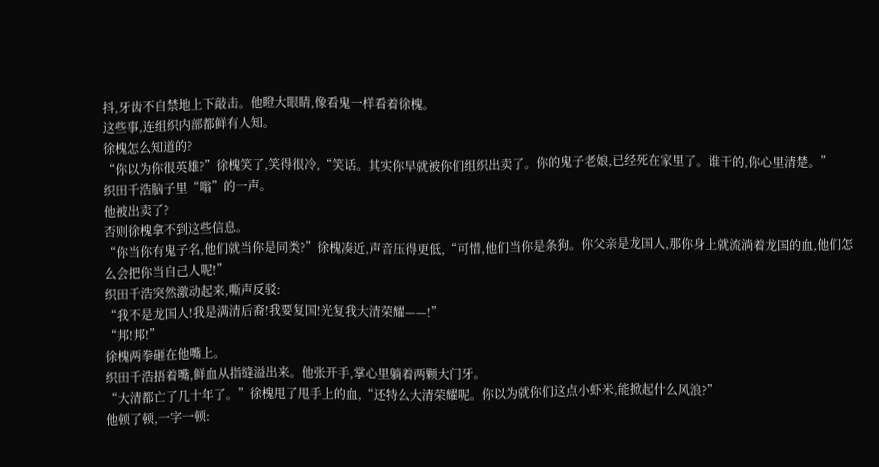抖,牙齿不自禁地上下敲击。他瞪大眼睛,像看鬼一样看着徐槐。
这些事,连组织内部都鲜有人知。
徐槐怎么知道的?
“你以为你很英雄?”徐槐笑了,笑得很冷,“笑话。其实你早就被你们组织出卖了。你的鬼子老娘,已经死在家里了。谁干的,你心里清楚。”
织田千浩脑子里“嗡”的一声。
他被出卖了?
否则徐槐拿不到这些信息。
“你当你有鬼子名,他们就当你是同类?”徐槐凑近,声音压得更低,“可惜,他们当你是条狗。你父亲是龙国人,那你身上就流淌着龙国的血,他们怎么会把你当自己人呢!”
织田千浩突然激动起来,嘶声反驳:
“我不是龙国人!我是满清后裔!我要复国!光复我大清荣耀——!”
“邦!邦!”
徐槐两拳砸在他嘴上。
织田千浩捂着嘴,鲜血从指缝溢出来。他张开手,掌心里躺着两颗大门牙。
“大清都亡了几十年了。”徐槐甩了甩手上的血,“还特么大清荣耀呢。你以为就你们这点小虾米,能掀起什么风浪?”
他顿了顿,一字一顿: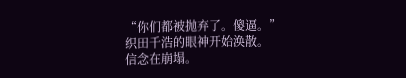“你们都被抛弃了。傻逼。”
织田千浩的眼神开始涣散。
信念在崩塌。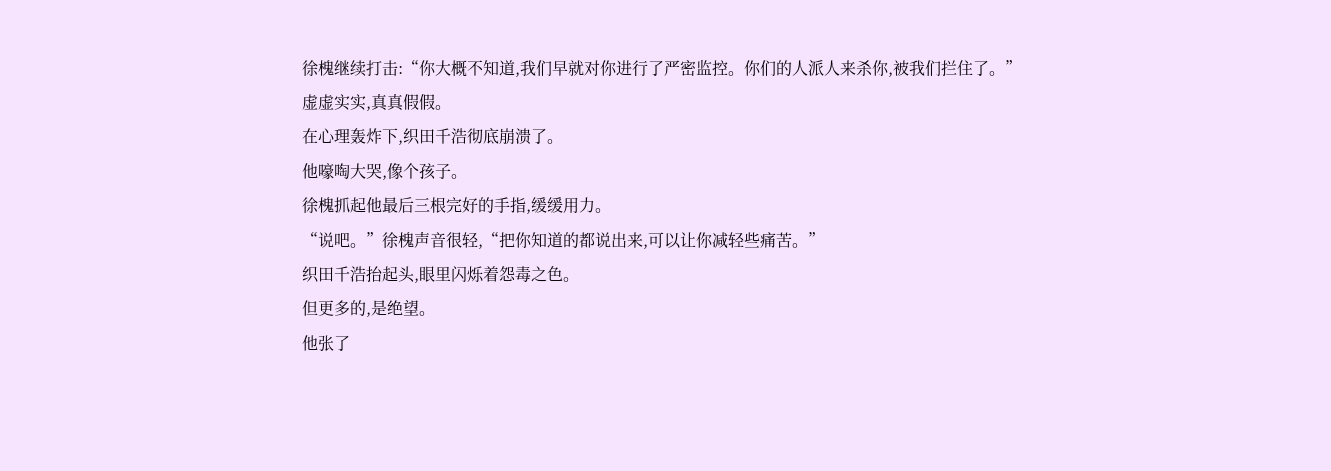徐槐继续打击:“你大概不知道,我们早就对你进行了严密监控。你们的人派人来杀你,被我们拦住了。”
虚虚实实,真真假假。
在心理轰炸下,织田千浩彻底崩溃了。
他嚎啕大哭,像个孩子。
徐槐抓起他最后三根完好的手指,缓缓用力。
“说吧。”徐槐声音很轻,“把你知道的都说出来,可以让你减轻些痛苦。”
织田千浩抬起头,眼里闪烁着怨毒之色。
但更多的,是绝望。
他张了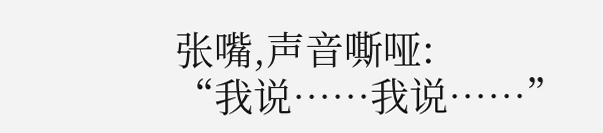张嘴,声音嘶哑:
“我说……我说……”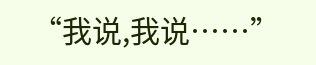“我说,我说……”